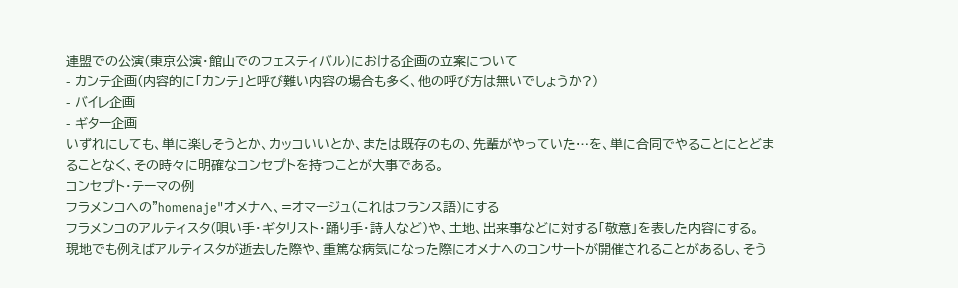連盟での公演(東京公演・館山でのフェスティバル)における企画の立案について
- カンテ企画(内容的に「カンテ」と呼び難い内容の場合も多く、他の呼び方は無いでしょうか?)
- バイレ企画
- ギター企画
いずれにしても、単に楽しそうとか、カッコいいとか、または既存のもの、先輩がやっていた…を、単に合同でやることにとどまることなく、その時々に明確なコンセプトを持つことが大事である。
コンセプト・テーマの例
フラメンコへの"homenaje"オメナへ、=オマージュ(これはフランス語)にする
フラメンコのアルティスタ(唄い手・ギタリスト・踊り手・詩人など)や、土地、出来事などに対する「敬意」を表した内容にする。
現地でも例えばアルティスタが逝去した際や、重篤な病気になった際にオメナへのコンサートが開催されることがあるし、そう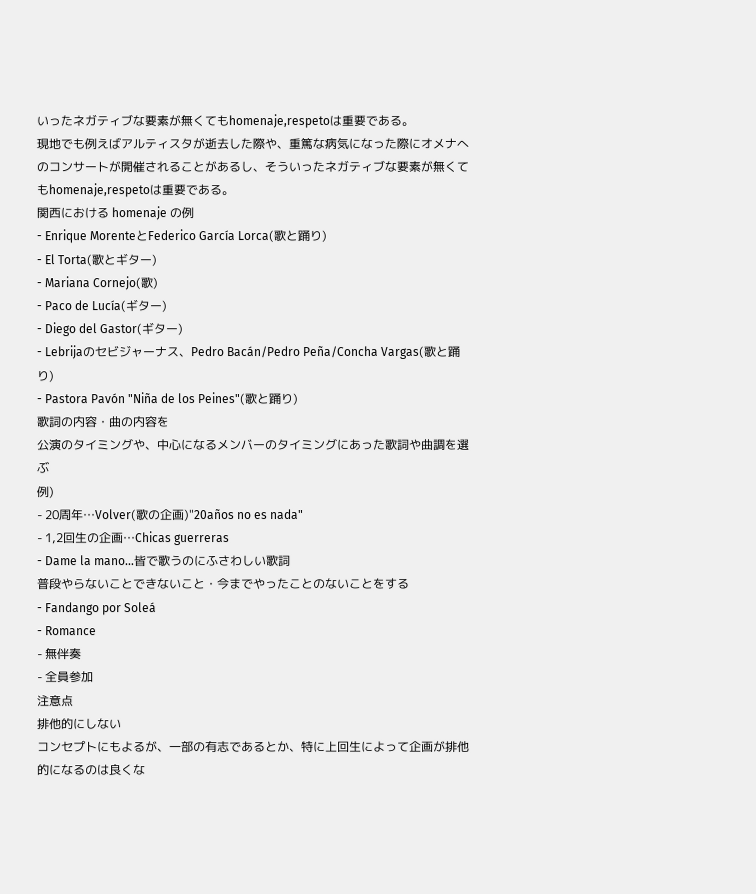いったネガティブな要素が無くてもhomenaje,respetoは重要である。
現地でも例えばアルティスタが逝去した際や、重篤な病気になった際にオメナへのコンサートが開催されることがあるし、そういったネガティブな要素が無くてもhomenaje,respetoは重要である。
関西における homenaje の例
- Enrique MorenteとFederico García Lorca(歌と踊り)
- El Torta(歌とギター)
- Mariana Cornejo(歌)
- Paco de Lucía(ギター)
- Diego del Gastor(ギター)
- Lebrijaのセビジャーナス、Pedro Bacán/Pedro Peña/Concha Vargas(歌と踊り)
- Pastora Pavón "Niña de los Peines"(歌と踊り)
歌詞の内容・曲の内容を
公演のタイミングや、中心になるメンバーのタイミングにあった歌詞や曲調を選ぶ
例)
- 20周年…Volver(歌の企画)"20años no es nada"
- 1,2回生の企画…Chicas guerreras
- Dame la mano…皆で歌うのにふさわしい歌詞
普段やらないことできないこと・今までやったことのないことをする
- Fandango por Soleá
- Romance
- 無伴奏
- 全員参加
注意点
排他的にしない
コンセプトにもよるが、一部の有志であるとか、特に上回生によって企画が排他的になるのは良くな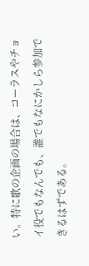い。特に歌の企画の場合は、コーラスやチョイ役でもなんでも、誰でもなにかしら参加できるはずである。